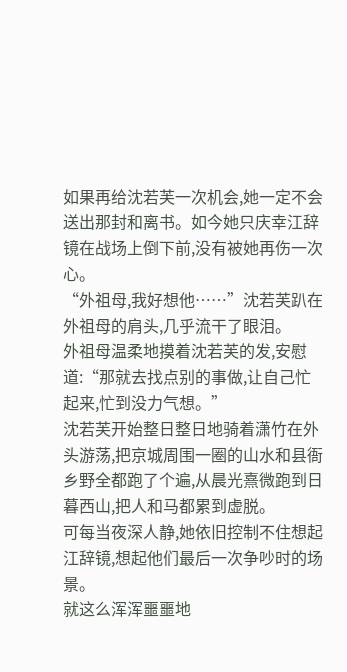如果再给沈若芙一次机会,她一定不会送出那封和离书。如今她只庆幸江辞镜在战场上倒下前,没有被她再伤一次心。
“外祖母,我好想他……”沈若芙趴在外祖母的肩头,几乎流干了眼泪。
外祖母温柔地摸着沈若芙的发,安慰道:“那就去找点别的事做,让自己忙起来,忙到没力气想。”
沈若芙开始整日整日地骑着潇竹在外头游荡,把京城周围一圈的山水和县衙乡野全都跑了个遍,从晨光熹微跑到日暮西山,把人和马都累到虚脱。
可每当夜深人静,她依旧控制不住想起江辞镜,想起他们最后一次争吵时的场景。
就这么浑浑噩噩地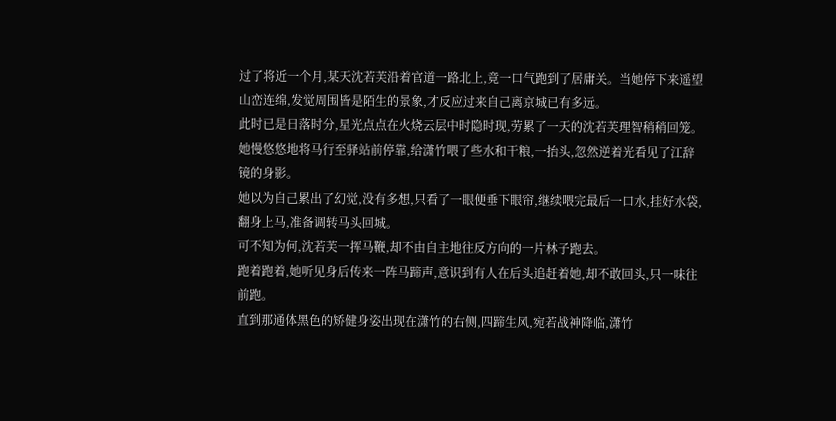过了将近一个月,某天沈若芙沿着官道一路北上,竟一口气跑到了居庸关。当她停下来遥望山峦连绵,发觉周围皆是陌生的景象,才反应过来自己离京城已有多远。
此时已是日落时分,星光点点在火烧云层中时隐时现,劳累了一天的沈若芙理智稍稍回笼。她慢悠悠地将马行至驿站前停靠,给潇竹喂了些水和干粮,一抬头,忽然逆着光看见了江辞镜的身影。
她以为自己累出了幻觉,没有多想,只看了一眼便垂下眼帘,继续喂完最后一口水,挂好水袋,翻身上马,准备调转马头回城。
可不知为何,沈若芙一挥马鞭,却不由自主地往反方向的一片林子跑去。
跑着跑着,她听见身后传来一阵马蹄声,意识到有人在后头追赶着她,却不敢回头,只一味往前跑。
直到那通体黑色的矫健身姿出现在潇竹的右侧,四蹄生风,宛若战神降临,潇竹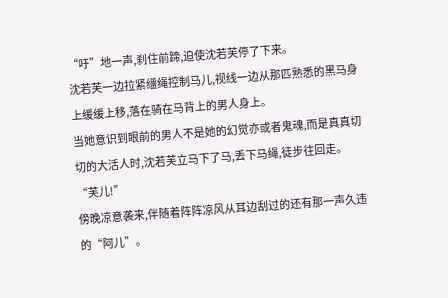“吁”地一声,刹住前蹄,迫使沈若芙停了下来。
沈若芙一边拉紧缰绳控制马儿,视线一边从那匹熟悉的黑马身上缓缓上移,落在骑在马背上的男人身上。
当她意识到眼前的男人不是她的幻觉亦或者鬼魂,而是真真切切的大活人时,沈若芙立马下了马,丢下马绳,徒步往回走。
“芙儿!”
傍晚凉意袭来,伴随着阵阵凉风从耳边刮过的还有那一声久违的“阿儿”。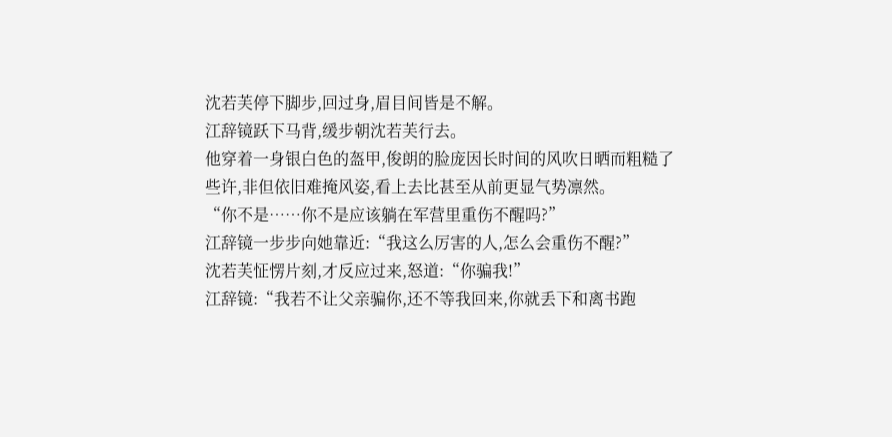沈若芙停下脚步,回过身,眉目间皆是不解。
江辞镜跃下马背,缓步朝沈若芙行去。
他穿着一身银白色的盔甲,俊朗的脸庞因长时间的风吹日晒而粗糙了些许,非但依旧难掩风姿,看上去比甚至从前更显气势凛然。
“你不是……你不是应该躺在军营里重伤不醒吗?”
江辞镜一步步向她靠近:“我这么厉害的人,怎么会重伤不醒?”
沈若芙怔愣片刻,才反应过来,怒道:“你骗我!”
江辞镜:“我若不让父亲骗你,还不等我回来,你就丢下和离书跑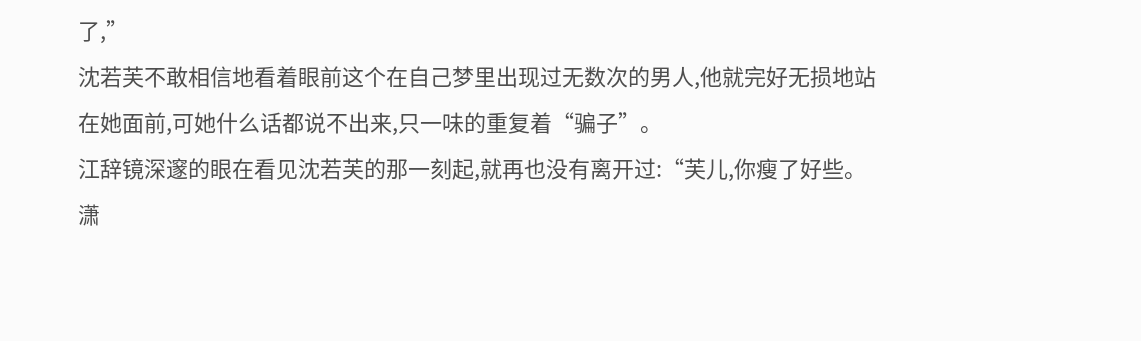了,”
沈若芙不敢相信地看着眼前这个在自己梦里出现过无数次的男人,他就完好无损地站在她面前,可她什么话都说不出来,只一味的重复着“骗子”。
江辞镜深邃的眼在看见沈若芙的那一刻起,就再也没有离开过:“芙儿,你瘦了好些。潇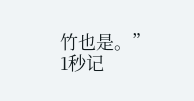竹也是。”
1秒记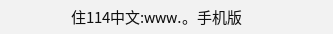住114中文:www.。手机版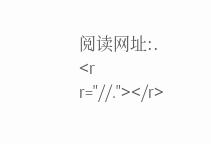阅读网址:.
<r r="//."></r>